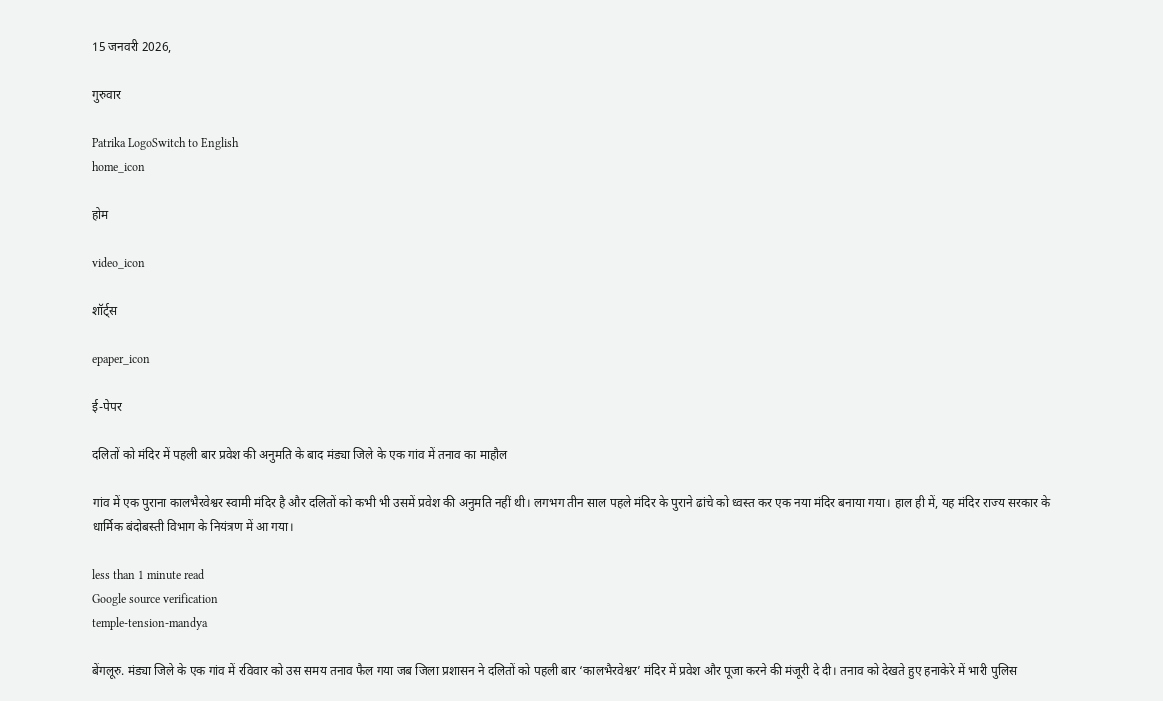15 जनवरी 2026,

गुरुवार

Patrika LogoSwitch to English
home_icon

होम

video_icon

शॉर्ट्स

epaper_icon

ई-पेपर

दलितों को मंदिर में पहली बार प्रवेश की अनुमति के बाद मंड्या जिले के एक गांव में तनाव का माहौल

गांव में एक पुराना कालभैरवेश्वर स्वामी मंदिर है और दलितों को कभी भी उसमें प्रवेश की अनुमति नहीं थी। लगभग तीन साल पहले मंदिर के पुराने ढांचे को ध्वस्त कर एक नया मंदिर बनाया गया। हाल ही में, यह मंदिर राज्य सरकार के धार्मिक बंदोबस्ती विभाग के नियंत्रण में आ गया।

less than 1 minute read
Google source verification
temple-tension-mandya

बेंगलूरु. मंड्या जिले के एक गांव में रविवार को उस समय तनाव फैल गया जब जिला प्रशासन ने दलितों को पहली बार ‘कालभैरवेश्वर’ मंदिर में प्रवेश और पूजा करने की मंजूरी दे दी। तनाव को देखते हुए हनाकेरे में भारी पुलिस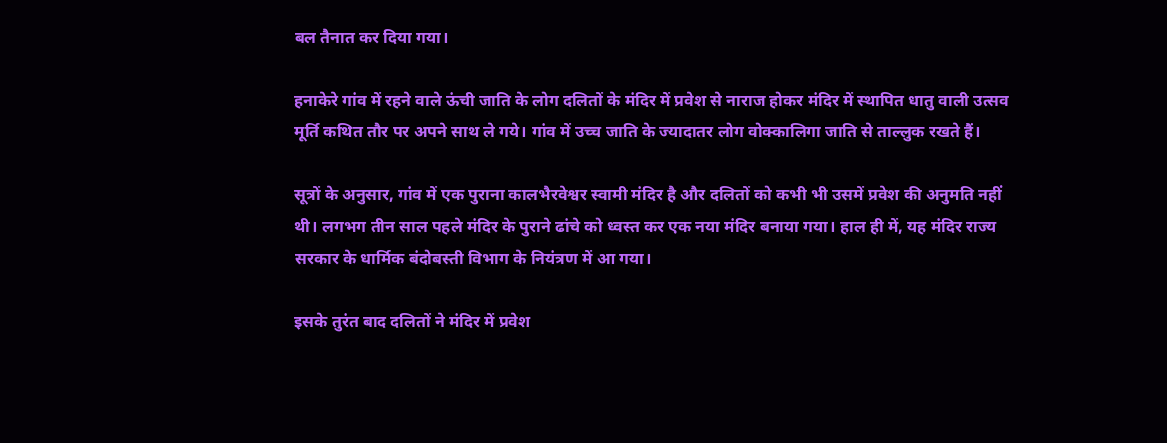बल तैनात कर दिया गया।

हनाकेरे गांव में रहने वाले ऊंची जाति के लोग दलितों के मंदिर में प्रवेश से नाराज होकर मंदिर में स्थापित धातु वाली उत्सव मूर्ति कथित तौर पर अपने साथ ले गये। गांव में उच्च जाति के ज्यादातर लोग वोक्कालिगा जाति से ताल्लुक रखते हैं।

सूत्रों के अनुसार, गांव में एक पुराना कालभैरवेश्वर स्वामी मंदिर है और दलितों को कभी भी उसमें प्रवेश की अनुमति नहीं थी। लगभग तीन साल पहले मंदिर के पुराने ढांचे को ध्वस्त कर एक नया मंदिर बनाया गया। हाल ही में, यह मंदिर राज्य सरकार के धार्मिक बंदोबस्ती विभाग के नियंत्रण में आ गया।

इसके तुरंत बाद दलितों ने मंदिर में प्रवेश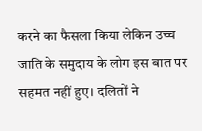करने का फैसला किया लेकिन उच्च जाति के समुदाय के लोग इस बात पर सहमत नहीं हुए। दलितों ने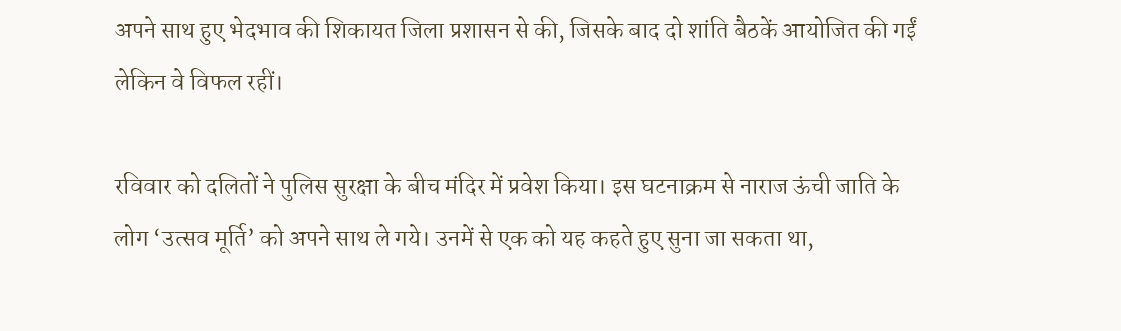अपने साथ हुए भेदभाव की शिकायत जिला प्रशासन से की, जिसके बाद दो शांति बैठकें आयोजित की गईं लेकिन वे विफल रहीं।

रविवार को दलितों ने पुलिस सुरक्षा के बीच मंदिर में प्रवेश किया। इस घटनाक्रम से नाराज ऊंची जाति के लोग ‘उत्सव मूर्ति’ को अपने साथ ले गये। उनमें से एक को यह कहते हुए सुना जा सकता था,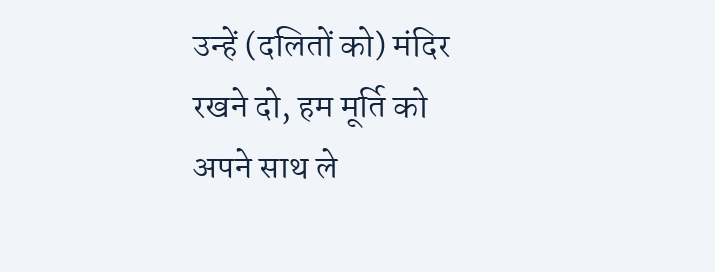उन्हें (दलितों को) मंदिर रखने दो, हम मूर्ति को अपने साथ ले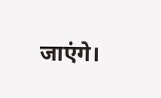जाएंगे।